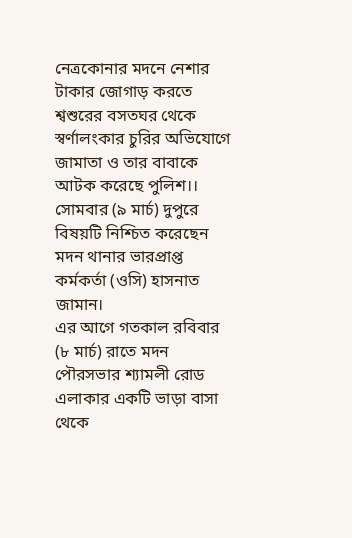নেত্রকোনার মদনে নেশার টাকার জোগাড় করতে শ্বশুরের বসতঘর থেকে স্বর্ণালংকার চুরির অভিযোগে জামাতা ও তার বাবাকে আটক করেছে পুলিশ।।
সোমবার (৯ মার্চ) দুপুরে বিষয়টি নিশ্চিত করেছেন মদন থানার ভারপ্রাপ্ত কর্মকর্তা (ওসি) হাসনাত জামান।
এর আগে গতকাল রবিবার (৮ মার্চ) রাতে মদন পৌরসভার শ্যামলী রোড এলাকার একটি ভাড়া বাসা থেকে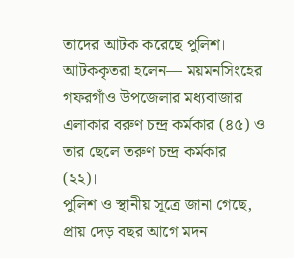তাদের আটক করেছে পুলিশ।
আটককৃতরা হলেন— ময়মনসিংহের গফরগাঁও উপজেলার মধ্যবাজার এলাকার বরুণ চন্দ্র কর্মকার (৪৫) ও তার ছেলে তরুণ চন্দ্র কর্মকার (২২)।
পুলিশ ও স্থানীয় সূত্রে জানা গেছে, প্রায় দেড় বছর আগে মদন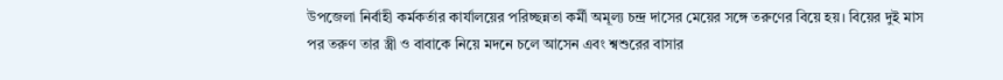উপজেলা নির্বাহী কর্মকর্তার কার্যালয়ের পরিচ্ছন্নতা কর্মী অমূল্য চন্দ্র দাসের মেয়ের সঙ্গে তরুণের বিয়ে হয়। বিয়ের দুই মাস পর তরুণ তার স্ত্রী ও বাবাকে নিয়ে মদনে চলে আসেন এবং শ্বশুরের বাসার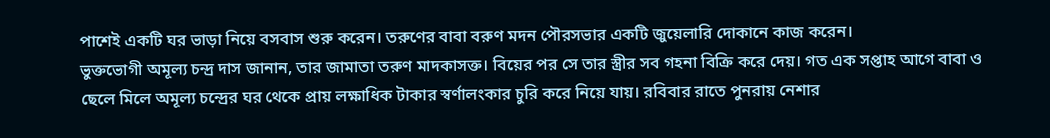পাশেই একটি ঘর ভাড়া নিয়ে বসবাস শুরু করেন। তরুণের বাবা বরুণ মদন পৌরসভার একটি জুয়েলারি দোকানে কাজ করেন।
ভুক্তভোগী অমূল্য চন্দ্র দাস জানান, তার জামাতা তরুণ মাদকাসক্ত। বিয়ের পর সে তার স্ত্রীর সব গহনা বিক্রি করে দেয়। গত এক সপ্তাহ আগে বাবা ও ছেলে মিলে অমূল্য চন্দ্রের ঘর থেকে প্রায় লক্ষাধিক টাকার স্বর্ণালংকার চুরি করে নিয়ে যায়। রবিবার রাতে পুনরায় নেশার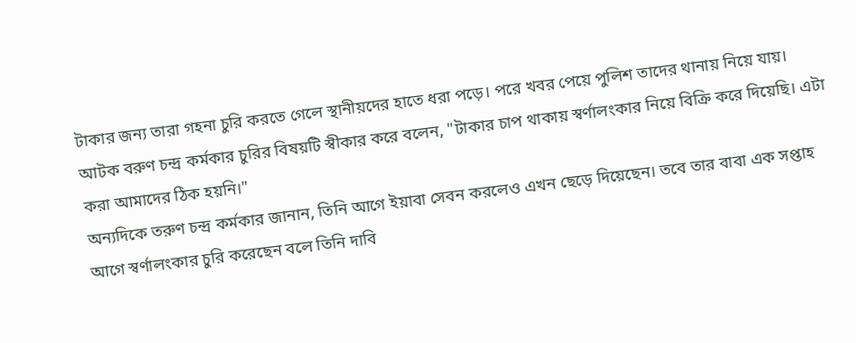টাকার জন্য তারা গহনা চুরি করতে গেলে স্থানীয়দের হাতে ধরা পড়ে। পরে খবর পেয়ে পুলিশ তাদের থানায় নিয়ে যায়।
আটক বরুণ চন্দ্র কর্মকার চুরির বিষয়টি স্বীকার করে বলেন, "টাকার চাপ থাকায় স্বর্ণালংকার নিয়ে বিক্রি করে দিয়েছি। এটা করা আমাদের ঠিক হয়নি।"
অন্যদিকে তরুণ চন্দ্র কর্মকার জানান, তিনি আগে ইয়াবা সেবন করলেও এখন ছেড়ে দিয়েছেন। তবে তার বাবা এক সপ্তাহ আগে স্বর্ণালংকার চুরি করেছেন বলে তিনি দাবি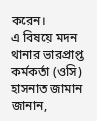করেন।
এ বিষয়ে মদন থানার ভারপ্রাপ্ত কর্মকর্তা (ওসি) হাসনাত জামান জানান,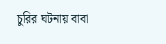চুরির ঘটনায় বাবা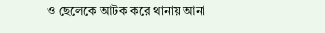ও ছেলেকে আটক করে থানায় আনা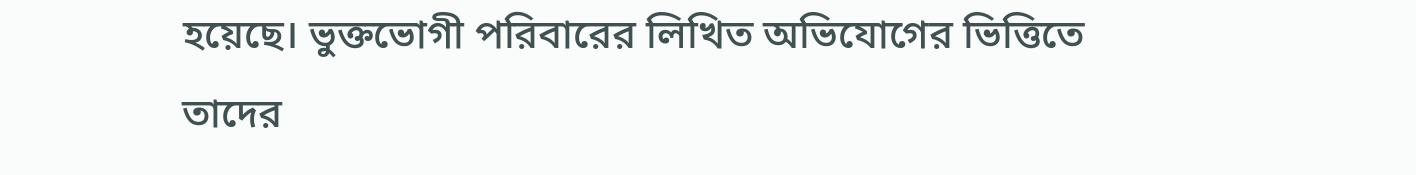হয়েছে। ভুক্তভোগী পরিবারের লিখিত অভিযোগের ভিত্তিতে তাদের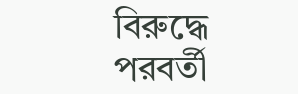বিরুদ্ধে পরবর্তী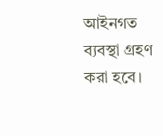আইনগত ব্যবস্থা গ্রহণ করা হবে।